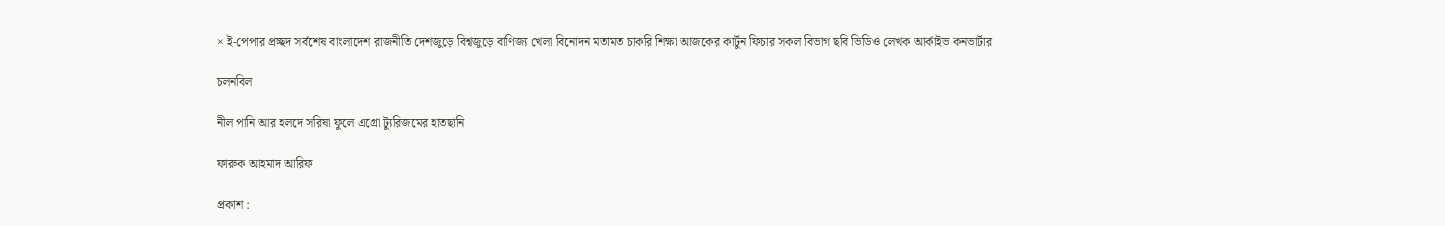× ই-পেপার প্রচ্ছদ সর্বশেষ বাংলাদেশ রাজনীতি দেশজুড়ে বিশ্বজুড়ে বাণিজ্য খেলা বিনোদন মতামত চাকরি শিক্ষা আজকের কার্টুন ফিচার সকল বিভাগ ছবি ভিডিও লেখক আর্কাইভ কনভার্টার

চলনবিল

নীল পানি আর হলদে সরিষা ফুলে এগ্রো ট্যুরিজমের হাতছানি

ফারুক আহমাদ আরিফ

প্রকাশ :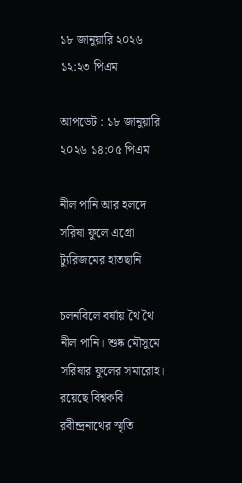১৮ জানুয়ারি ২০২৬ ১২:২৩ পিএম

আপডেট : ১৮ জানুয়ারি ২০২৬ ১৪:০৫ পিএম

নীল পানি আর হলদে সরিষা ফুলে এগ্রো ট্যুরিজমের হাতছানি

চলনবিলে বর্ষায় থৈ থৈ নীল পানি। শুষ্ক মৌসুমে সরিষার ফুলের সমারোহ। রয়েছে বিশ্বকবি রবীন্দ্রনাথের স্মৃতি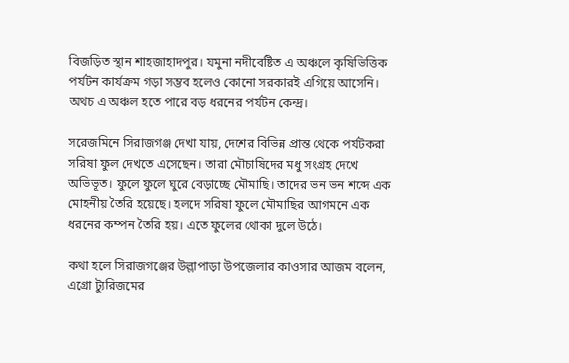বিজড়িত স্থান শাহজাহাদপুর। যমুনা নদীবেষ্টিত এ অঞ্চলে কৃষিভিত্তিক পর্যটন কার্যক্রম গড়া সম্ভব হলেও কোনো সরকারই এগিয়ে আসেনি। অথচ এ অঞ্চল হতে পারে বড় ধরনের পর্যটন কেন্দ্র।

সরেজমিনে সিরাজগঞ্জ দেখা যায়, দেশের বিভিন্ন প্রান্ত থেকে পর্যটকরা সরিষা ফুল দেখতে এসেছেন। তারা মৌচাষিদের মধু সংগ্রহ দেখে অভিভূত। ফুলে ফুলে ঘুরে বেড়াচ্ছে মৌমাছি। তাদের ভন ভন শব্দে এক মোহনীয় তৈরি হয়েছে। হলদে সরিষা ফুলে মৌমাছির আগমনে এক ধরনের কম্পন তৈরি হয়। এতে ফুলের থোকা দুলে উঠে।

কথা হলে সিরাজগঞ্জের উল্লাপাড়া উপজেলার কাওসার আজম বলেন, এগ্রো ট্যুরিজমের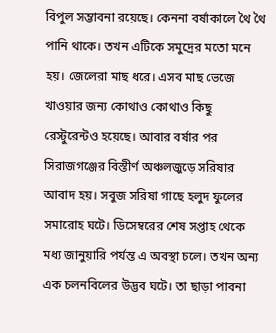বিপুল সম্ভাবনা রয়েছে। কেননা বর্ষাকালে থৈ থৈ পানি থাকে। তখন এটিকে সমুদ্রের মতো মনে হয়। জেলেরা মাছ ধরে। এসব মাছ ভেজে খাওয়ার জন্য কোথাও কোথাও কিছু রেস্টুরেন্টও হয়েছে। আবার বর্ষার পর সিরাজগঞ্জের বিস্তীর্ণ অঞ্চলজুড়ে সরিষার আবাদ হয়। সবুজ সরিষা গাছে হলুদ ফুলের সমারোহ ঘটে। ডিসেম্বরের শেষ সপ্তাহ থেকে মধ্য জানুয়ারি পর্যন্ত এ অবস্থা চলে। তখন অন্য এক চলনবিলের উদ্ভব ঘটে। তা ছাড়া পাবনা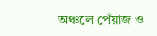অঞ্চলে পেঁয়াজ ও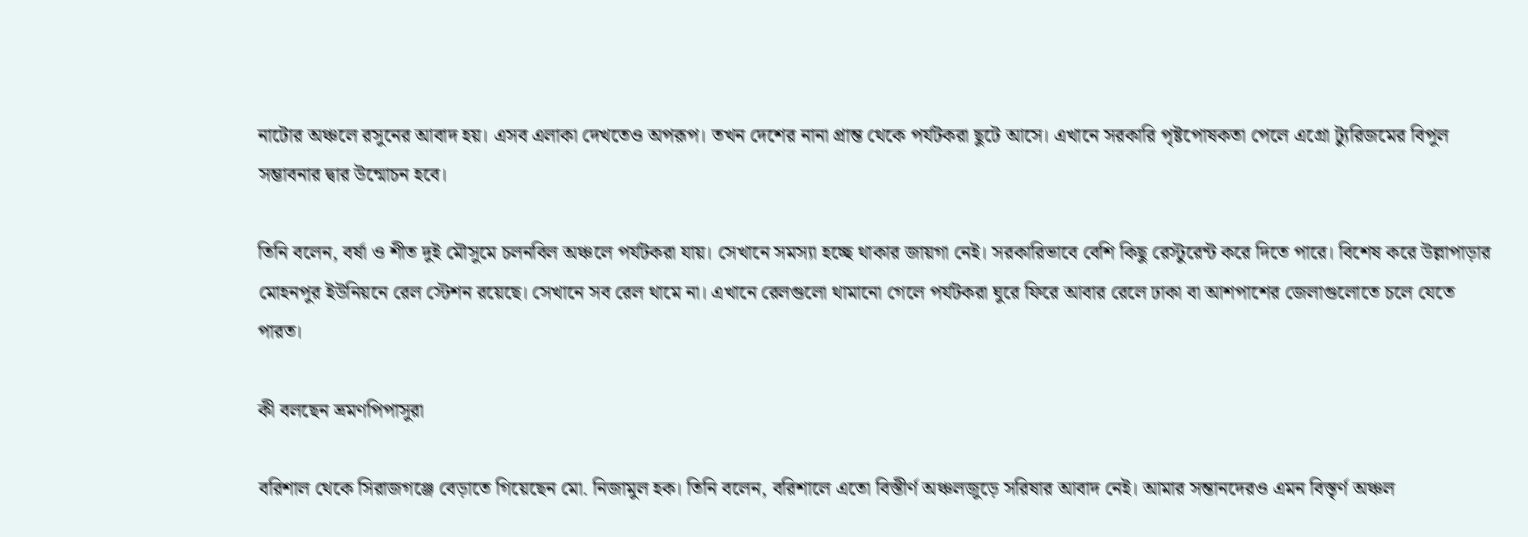নাটোর অঞ্চলে রসুনের আবাদ হয়। এসব এলাকা দেখতেও অপরূপ। তখন দেশের নানা প্রান্ত থেকে পর্যটকরা ছুটে আসে। এখানে সরকারি পৃষ্টপোষকতা পেলে এগ্রো ট্যুরিজমের বিপুল সম্ভাবনার দ্বার উন্মোচন হবে।

তিনি বলেন, বর্ষা ও শীত দুই মৌসুমে চলনবিল অঞ্চলে পর্যটকরা যায়। সেখানে সমস্যা হচ্ছে থাকার জায়গা নেই। সরকারিভাবে বেশি কিছু রেস্টুরেন্ট করে দিতে পারে। বিশেষ করে উল্লাপাড়ার মোহনপুর ইউনিয়নে রেল স্টেশন রয়েছে। সেখানে সব রেল থামে না। এখানে রেলগুলো থামানো গেলে পর্যটকরা ঘুরে ফিরে আবার রেলে ঢাকা বা আশপাশের জেলাগুলোতে চলে যেতে পারত।

কী বলছেন ভ্রমণপিপাসুরা

বরিশাল থেকে সিরাজগঞ্জে বেড়াতে গিয়েছেন মো. নিজামুল হক। তিনি বলেন, বরিশালে এতো বিস্তীর্ণ অঞ্চলজুড়ে সরিষার আবাদ নেই। আমার সন্তানদেরও এমন বিস্তৃর্ণ অঞ্চল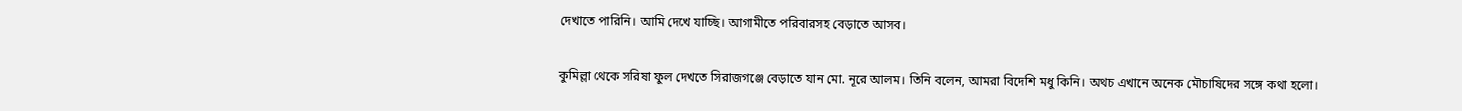দেখাতে পারিনি। আমি দেখে যাচ্ছি। আগামীতে পরিবারসহ বেড়াতে আসব।

কুমিল্লা থেকে সরিষা ফুল দেখতে সিরাজগঞ্জে বেড়াতে যান মো. নূরে আলম। তিনি বলেন, আমরা বিদেশি মধু কিনি। অথচ এখানে অনেক মৌচাষিদের সঙ্গে কথা হলো।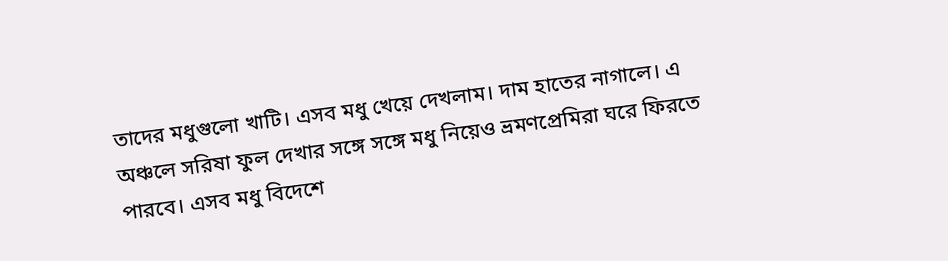তাদের মধুগুলো খাটি। এসব মধু খেয়ে দেখলাম। দাম হাতের নাগালে। এ অঞ্চলে সরিষা ফুল দেখার সঙ্গে সঙ্গে মধু নিয়েও ভ্রমণপ্রেমিরা ঘরে ফিরতে পারবে। এসব মধু বিদেশে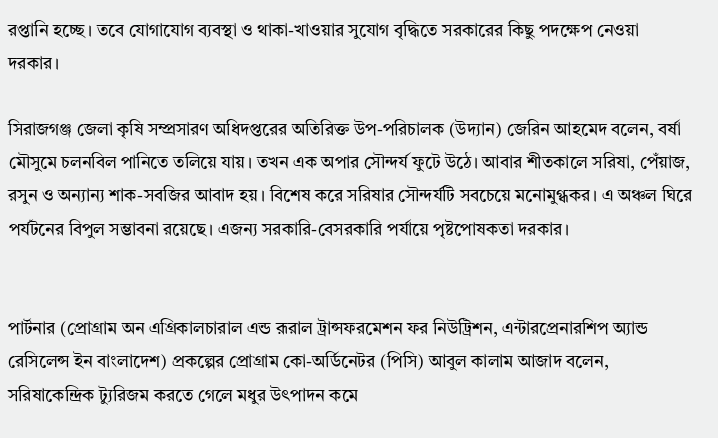রপ্তানি হচ্ছে। তবে যোগাযোগ ব্যবস্থা ও থাকা-খাওয়ার সুযোগ বৃদ্ধিতে সরকারের কিছু পদক্ষেপ নেওয়া দরকার।

সিরাজগঞ্জ জেলা কৃষি সম্প্রসারণ অধিদপ্তরের অতিরিক্ত উপ-পরিচালক (উদ্যান) জেরিন আহমেদ বলেন, বর্ষা মৌসুমে চলনবিল পানিতে তলিয়ে যায়। তখন এক অপার সৌন্দর্য ফুটে উঠে। আবার শীতকালে সরিষা, পেঁয়াজ, রসুন ও অন্যান্য শাক-সবজির আবাদ হয়। বিশেষ করে সরিষার সৌন্দর্যটি সবচেয়ে মনোমুগ্ধকর। এ অঞ্চল ঘিরে পর্যটনের বিপুল সম্ভাবনা রয়েছে। এজন্য সরকারি-বেসরকারি পর্যায়ে পৃষ্টপোষকতা দরকার।


পার্টনার (প্রোগ্রাম অন এগ্রিকালচারাল এন্ড রূরাল ট্রান্সফরমেশন ফর নিউট্রিশন, এন্টারপ্রেনারশিপ অ্যান্ড রেসিলেন্স ইন বাংলাদেশ) প্রকল্পের প্রোগ্রাম কো-অর্ডিনেটর (পিসি) আবুল কালাম আজাদ বলেন, সরিষাকেন্দ্রিক ট্যুরিজম করতে গেলে মধুর উৎপাদন কমে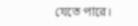যেতে পারে।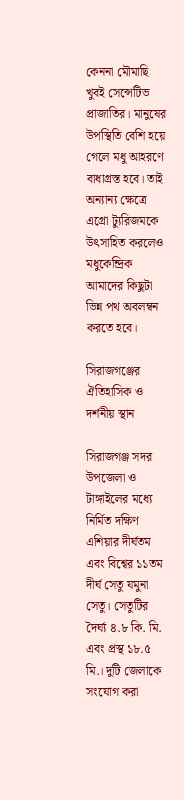কেননা মৌমাছি খুবই সেন্সেটিভ প্রাজাতির। মানুষের উপস্থিতি বেশি হয়ে গেলে মধু আহরণে বাধাগ্রস্ত হবে। তাই অন্যান্য ক্ষেত্রে এগ্রো ট্যুরিজমকে উৎসাহিত করলেও মধুকেন্দ্রিক আমাদের কিছুটা ভিন্ন পথ অবলম্বন করতে হবে।

সিরাজগঞ্জের ঐতিহাসিক ও দর্শনীয় স্থান

সিরাজগঞ্জ সদর উপজেলা ও টাঙ্গাইলের মধ্যে নির্মিত দক্ষিণ এশিয়ার দীর্ঘতম এবং বিশ্বের ১১তম দীর্ঘ সেতু যমুনা সেতু। সেতুটির দৈর্ঘ্য ৪.৮ কি. মি. এবং প্রস্থ ১৮.৫ মি.। দুটি জেলাকে সংযোগ করা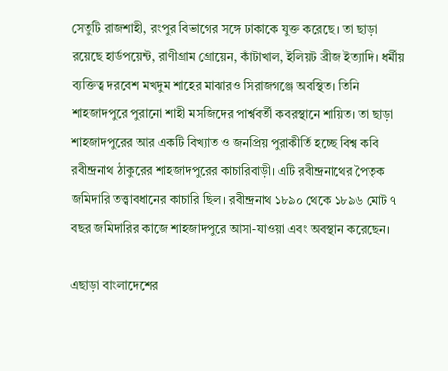সেতুটি রাজশাহী, রংপুর বিভাগের সঙ্গে ঢাকাকে যুক্ত করেছে। তা ছাড়া রয়েছে হার্ডপয়েন্ট, রাণীগ্রাম গ্রোয়েন, কাঁটাখাল, ইলিয়ট ব্রীজ ইত্যাদি। ধর্মীয় ব্যক্তিত্ব দরবেশ মখদুম শাহের মাঝারও সিরাজগঞ্জে অবস্থিত। তিনি শাহজাদপুরে পুরানো শাহী মসজিদের পার্শ্ববর্তী কবরস্থানে শায়িত। তা ছাড়া শাহজাদপুরের আর একটি বিখ্যাত ও জনপ্রিয় পুরাকীর্তি হচ্ছে বিশ্ব কবি রবীন্দ্রনাথ ঠাকুরের শাহজাদপুরের কাচারিবাড়ী। এটি রবীন্দ্রনাথের পৈতৃক জমিদারি তত্ত্বাবধানের কাচারি ছিল। রবীন্দ্রনাথ ১৮৯০ থেকে ১৮৯৬ মোট ৭ বছর জমিদারির কাজে শাহজাদপুরে আসা-যাওয়া এবং অবস্থান করেছেন।

এছাড়া বাংলাদেশের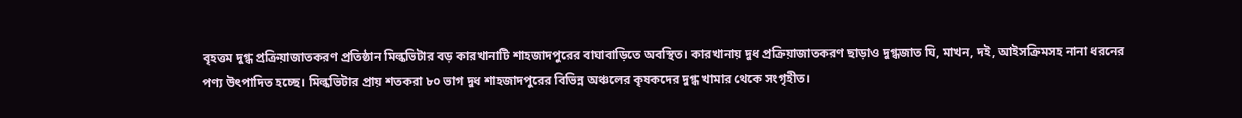বৃহত্তম দুগ্ধ প্রক্রিয়াজাতকরণ প্রতিষ্ঠান মিল্কভিটার বড় কারখানাটি শাহজাদপুরের বাঘাবাড়িতে অবস্থিত। কারখানায় দুধ প্রক্রিয়াজাতকরণ ছাড়াও দুগ্ধজাত ঘি, মাখন, দই, আইসক্রিমসহ নানা ধরনের পণ্য উৎপাদিত হচ্ছে। মিল্কভিটার প্রায় শতকরা ৮০ ভাগ দুধ শাহজাদপুরের বিভিন্ন অঞ্চলের কৃষকদের দুগ্ধ খামার থেকে সংগৃহীত।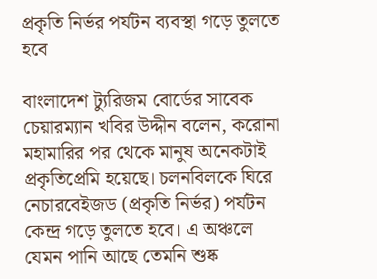প্রকৃতি নির্ভর পর্যটন ব্যবস্থা গড়ে তুলতে হবে

বাংলাদেশ ট্যুরিজম বোর্ডের সাবেক চেয়ারম্যান খবির উদ্দীন বলেন, করোনা মহামারির পর থেকে মানুষ অনেকটাই প্রকৃতিপ্রেমি হয়েছে। চলনবিলকে ঘিরে নেচারবেইজড (প্রকৃতি নির্ভর) পর্যটন কেন্দ্র গড়ে তুলতে হবে। এ অঞ্চলে যেমন পানি আছে তেমনি শুষ্ক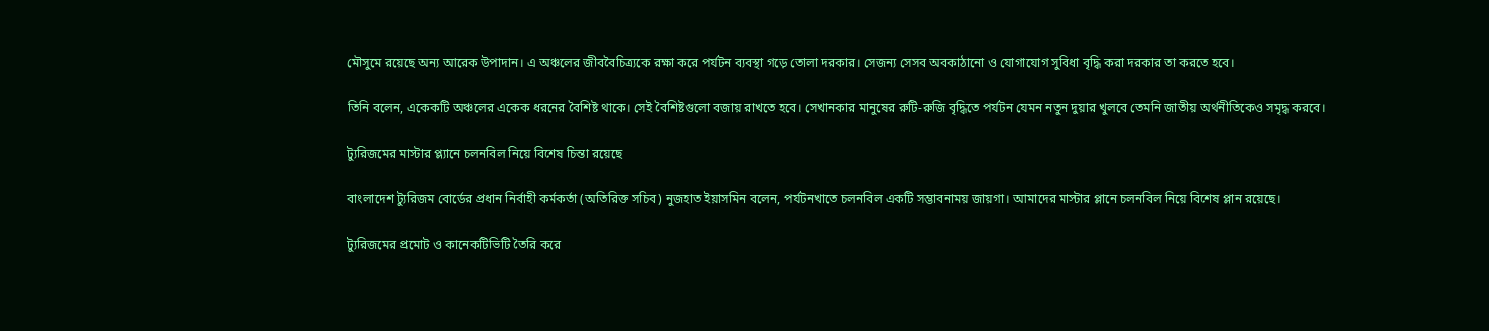মৌসুমে রয়েছে অন্য আরেক উপাদান। এ অঞ্চলের জীববৈচিত্র্যকে রক্ষা করে পর্যটন ব্যবস্থা গড়ে তোলা দরকার। সেজন্য সেসব অবকাঠানো ও যোগাযোগ সুবিধা বৃদ্ধি করা দরকার তা করতে হবে।

তিনি বলেন, একেকটি অঞ্চলের একেক ধরনের বৈশিষ্ট থাকে। সেই বৈশিষ্টগুলো বজায় রাখতে হবে। সেখানকার মানুষের রুটি-রুজি বৃদ্ধিতে পর্যটন যেমন নতুন দুয়ার খুলবে তেমনি জাতীয় অর্থনীতিকেও সমৃদ্ধ করবে।

ট্যুরিজমের মাস্টার প্ল্যানে চলনবিল নিয়ে বিশেষ চিন্তা রয়েছে

বাংলাদেশ ট্যুরিজম বোর্ডের প্রধান নির্বাহী কর্মকর্তা (অতিরিক্ত সচিব) নুজহাত ইয়াসমিন বলেন, পর্যটনখাতে চলনবিল একটি সম্ভাবনাময় জায়গা। আমাদের মাস্টার প্লানে চলনবিল নিয়ে বিশেষ প্লান রয়েছে।

ট্যুরিজমের প্রমোট ও কানেকটিভিটি তৈরি করে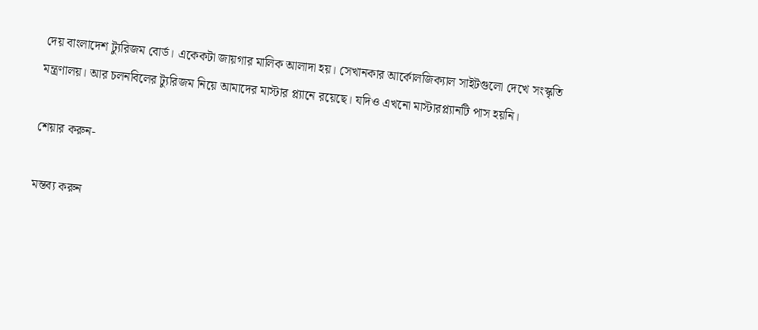দেয় বাংলাদেশ ট্যুরিজম বোর্ড। একেকটা জায়গার মালিক আলাদা হয়। সেখানকার আর্কোলজিক্যাল সাইটগুলো দেখে সংস্কৃতি মন্ত্রণালয়। আর চলনবিলের ট্যুরিজম নিয়ে আমাদের মাস্টার প্ল্যানে রয়েছে। যদিও এখনো মাস্টারপ্ল্যানটি পাস হয়নি।

শেয়ার করুন-

মন্তব্য করুন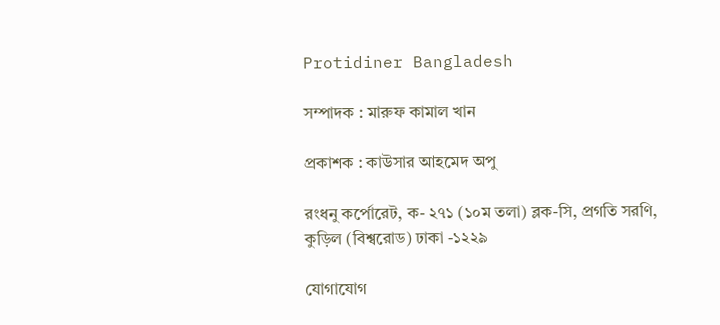Protidiner Bangladesh

সম্পাদক : মারুফ কামাল খান

প্রকাশক : কাউসার আহমেদ অপু

রংধনু কর্পোরেট, ক- ২৭১ (১০ম তলা) ব্লক-সি, প্রগতি সরণি, কুড়িল (বিশ্বরোড) ঢাকা -১২২৯

যোগাযোগ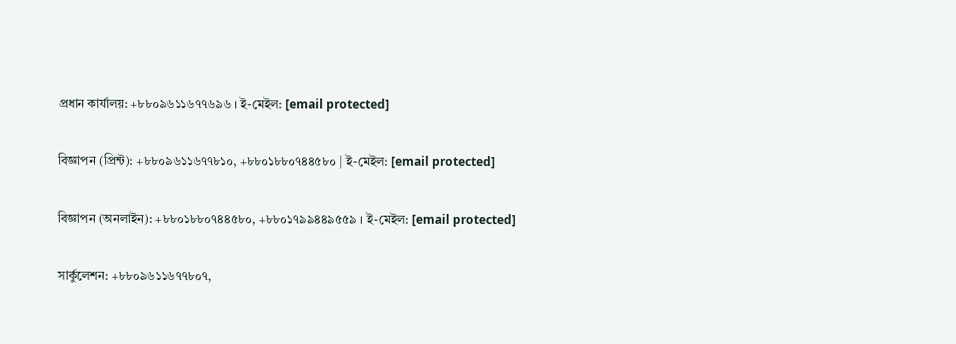প্রধান কার্যালয়: +৮৮০৯৬১১৬৭৭৬৯৬ । ই-মেইল: [email protected]

বিজ্ঞাপন (প্রিন্ট): +৮৮০৯৬১১৬৭৭৮১০, +৮৮০১৮৮০৭৪৪৫৮০ | ই-মেইল: [email protected]

বিজ্ঞাপন (অনলাইন): +৮৮০১৮৮০৭৪৪৫৮০, +৮৮০১৭৯৯৪৪৯৫৫৯ । ই-মেইল: [email protected]

সার্কুলেশন: +৮৮০৯৬১১৬৭৭৮০৭,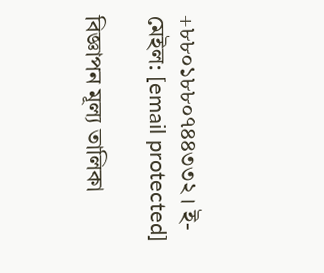+৮৮০১৮৮০৭৪৪৩৩২ । ই-মেইল: [email protected]

বিজ্ঞাপন মূল্য তালিকা